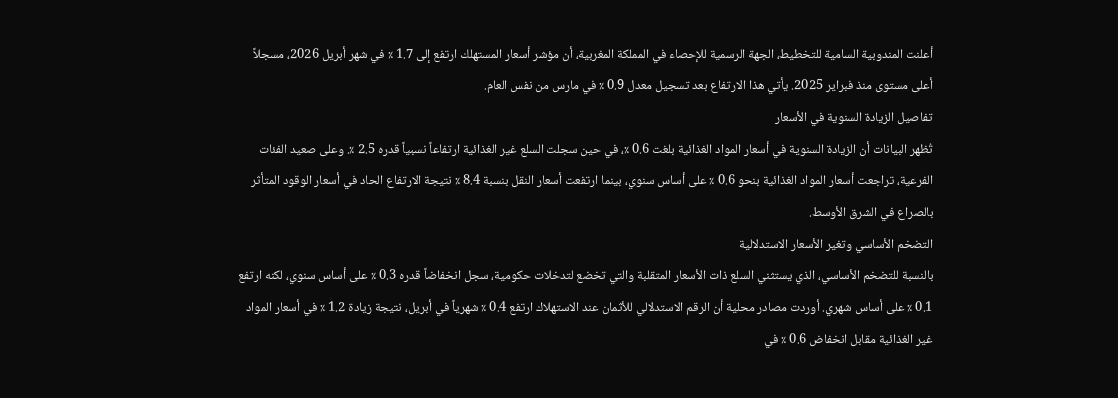أعلنت المندوبية السامية للتخطيط، الجهة الرسمية للإحصاء في المملكة المغربية، أن مؤشر أسعار المستهلك ارتفع إلى 1.7 ٪ في شهر أبريل 2026، مسجلاً أعلى مستوى منذ فبراير 2025. يأتي هذا الارتفاع بعد تسجيل معدل 0.9 ٪ في مارس من نفس العام.
تفاصيل الزيادة السنوية في الأسعار
تُظهر البيانات أن الزيادة السنوية في أسعار المواد الغذائية بلغت 0.6 ٪، في حين سجلت السلع غير الغذائية ارتفاعاً نسبياً قدره 2.5 ٪. وعلى صعيد الفئات الفرعية، تراجعت أسعار المواد الغذائية بنحو 0.6 ٪ على أساس سنوي، بينما ارتفعت أسعار النقل بنسبة 8.4 ٪ نتيجة الارتفاع الحاد في أسعار الوقود المتأثر بالصراع في الشرق الأوسط.
التضخم الأساسي وتغير الأسعار الاستدلالية
بالنسبة للتضخم الأساسي، الذي يستثني السلع ذات الأسعار المتقلبة والتي تخضع لتدخلات حكومية، سجل انخفاضاً قدره 0.3 ٪ على أساس سنوي، لكنه ارتفع 0.1 ٪ على أساس شهري. أوردت مصادر محلية أن الرقم الاستدلالي للأثمان عند الاستهلاك ارتفع 0.4 ٪ شهرياً في أبريل، نتيجة زيادة 1.2 ٪ في أسعار المواد غير الغذائية مقابل انخفاض 0.6 ٪ في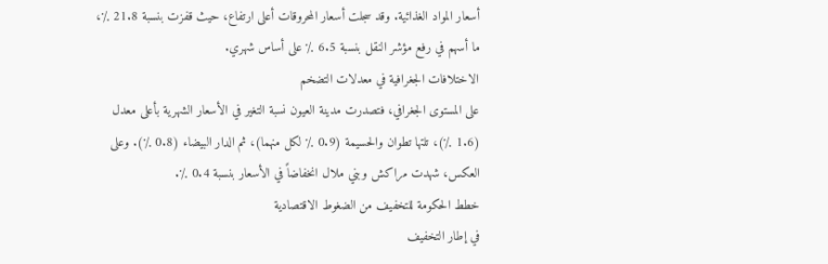أسعار المواد الغذائية. وقد سجلت أسعار المحروقات أعلى ارتفاع، حيث قفزت بنسبة 21.8 ٪، ما أسهم في رفع مؤشر النقل بنسبة 6.5 ٪ على أساس شهري.
الاختلافات الجغرافية في معدلات التضخم
على المستوى الجغرافي، فتصدرت مدينة العيون نسبة التغير في الأسعار الشهرية بأعلى معدل (1.6 ٪)، تلتها تطوان والحسيمة (0.9 ٪ لكل منهما)، ثم الدار البيضاء (0.8 ٪). وعلى العكس، شهدت مراكش وبني ملال انخفاضاً في الأسعار بنسبة 0.4 ٪.
خطط الحكومة للتخفيف من الضغوط الاقتصادية
في إطار التخفيف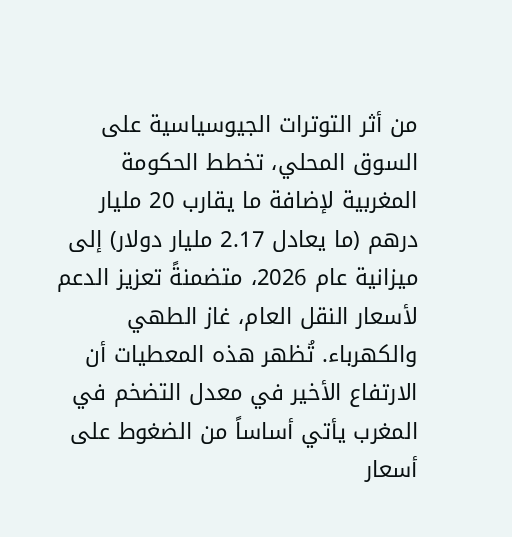من أثر التوترات الجيوسياسية على السوق المحلي، تخطط الحكومة المغربية لإضافة ما يقارب 20 مليار درهم (ما يعادل 2.17 مليار دولار) إلى ميزانية عام 2026، متضمنةً تعزيز الدعم لأسعار النقل العام، غاز الطهي والكهرباء. تُظهر هذه المعطيات أن الارتفاع الأخير في معدل التضخم في المغرب يأتي أساساً من الضغوط على أسعار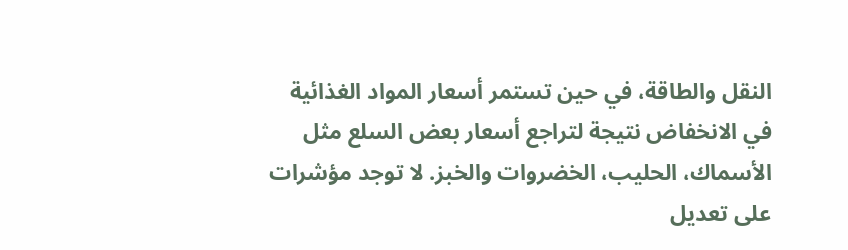النقل والطاقة، في حين تستمر أسعار المواد الغذائية في الانخفاض نتيجة لتراجع أسعار بعض السلع مثل الأسماك، الحليب، الخضروات والخبز. لا توجد مؤشرات على تعديل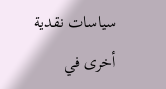سياسات نقدية أخرى في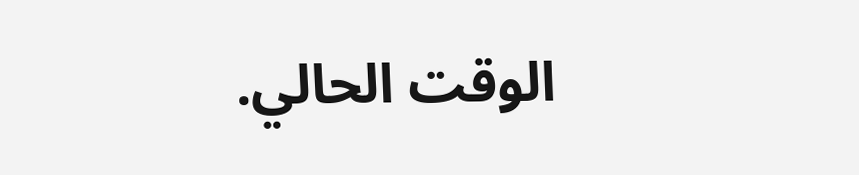الوقت الحالي.